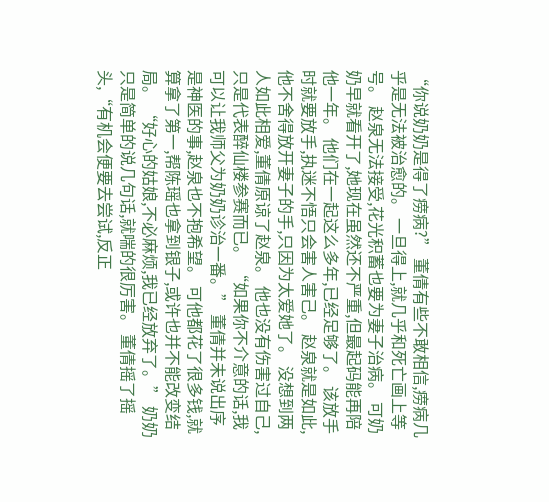“你说奶奶是得了痨病?” 董倩有些不敢相信,痨病几乎是无法被治愈的。 一旦得上,就几乎和死亡画上等号。 赵泉无法接受,花光积蓄也要为妻子治病。 可奶奶早就看开了,她现在虽然还不严重,但最起码能再陪他一年。 他们在一起这么多年,已经足够了。 该放手时就要放手,执迷不悟只会害人害己。 赵泉就是如此,他不舍得放开妻子的手,只因为太爱她了。 没想到两人如此相爱,董倩原谅了赵泉。 他也没有伤害过自己,只是代表醉仙楼参赛而已。 “如果你不介意的话,我可以让我师父为奶奶诊治一番。” 董倩并未说出序是神医的事,赵泉也不抱希望。 可他都花了很多钱,就算拿了第一,帮陈瑶也拿到银子,或许也并不能改变结局。 “好心的姑娘,不必麻烦,我已经放弃了。” 奶奶只是简单的说几句话,就喘的很厉害。 董倩摇了摇头,“有机会便要去尝试,反正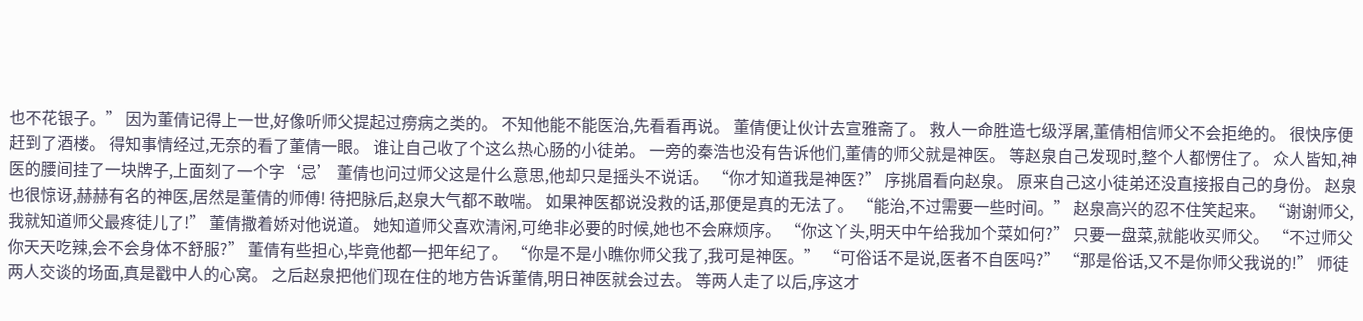也不花银子。” 因为董倩记得上一世,好像听师父提起过痨病之类的。 不知他能不能医治,先看看再说。 董倩便让伙计去宣雅斋了。 救人一命胜造七级浮屠,董倩相信师父不会拒绝的。 很快序便赶到了酒楼。 得知事情经过,无奈的看了董倩一眼。 谁让自己收了个这么热心肠的小徒弟。 一旁的秦浩也没有告诉他们,董倩的师父就是神医。 等赵泉自己发现时,整个人都愣住了。 众人皆知,神医的腰间挂了一块牌子,上面刻了一个字‘忌’ 董倩也问过师父这是什么意思,他却只是摇头不说话。 “你才知道我是神医?” 序挑眉看向赵泉。 原来自己这小徒弟还没直接报自己的身份。 赵泉也很惊讶,赫赫有名的神医,居然是董倩的师傅! 待把脉后,赵泉大气都不敢喘。 如果神医都说没救的话,那便是真的无法了。 “能治,不过需要一些时间。” 赵泉高兴的忍不住笑起来。 “谢谢师父,我就知道师父最疼徒儿了!” 董倩撒着娇对他说道。 她知道师父喜欢清闲,可绝非必要的时候,她也不会麻烦序。 “你这丫头,明天中午给我加个菜如何?” 只要一盘菜,就能收买师父。 “不过师父你天天吃辣,会不会身体不舒服?” 董倩有些担心,毕竟他都一把年纪了。 “你是不是小瞧你师父我了,我可是神医。” “可俗话不是说,医者不自医吗?” “那是俗话,又不是你师父我说的!” 师徒两人交谈的场面,真是戳中人的心窝。 之后赵泉把他们现在住的地方告诉董倩,明日神医就会过去。 等两人走了以后,序这才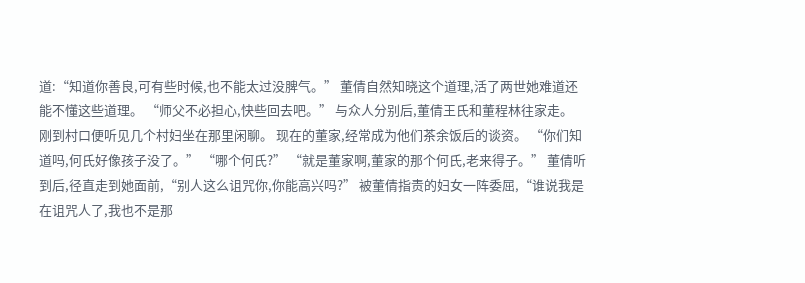道:“知道你善良,可有些时候,也不能太过没脾气。” 董倩自然知晓这个道理,活了两世她难道还能不懂这些道理。 “师父不必担心,快些回去吧。” 与众人分别后,董倩王氏和董程林往家走。 刚到村口便听见几个村妇坐在那里闲聊。 现在的董家,经常成为他们茶余饭后的谈资。 “你们知道吗,何氏好像孩子没了。” “哪个何氏?” “就是董家啊,董家的那个何氏,老来得子。” 董倩听到后,径直走到她面前,“别人这么诅咒你,你能高兴吗?” 被董倩指责的妇女一阵委屈,“谁说我是在诅咒人了,我也不是那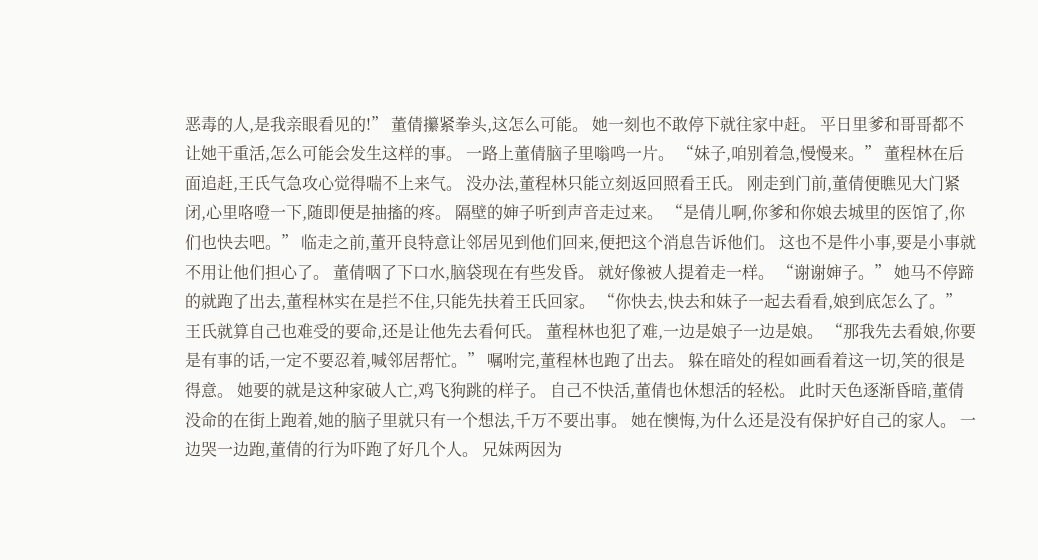恶毒的人,是我亲眼看见的!” 董倩攥紧拳头,这怎么可能。 她一刻也不敢停下就往家中赶。 平日里爹和哥哥都不让她干重活,怎么可能会发生这样的事。 一路上董倩脑子里嗡鸣一片。 “妹子,咱别着急,慢慢来。” 董程林在后面追赶,王氏气急攻心觉得喘不上来气。 没办法,董程林只能立刻返回照看王氏。 刚走到门前,董倩便瞧见大门紧闭,心里咯噔一下,随即便是抽搐的疼。 隔壁的婶子听到声音走过来。 “是倩儿啊,你爹和你娘去城里的医馆了,你们也快去吧。” 临走之前,董开良特意让邻居见到他们回来,便把这个消息告诉他们。 这也不是件小事,要是小事就不用让他们担心了。 董倩咽了下口水,脑袋现在有些发昏。 就好像被人提着走一样。 “谢谢婶子。” 她马不停蹄的就跑了出去,董程林实在是拦不住,只能先扶着王氏回家。 “你快去,快去和妹子一起去看看,娘到底怎么了。” 王氏就算自己也难受的要命,还是让他先去看何氏。 董程林也犯了难,一边是娘子一边是娘。 “那我先去看娘,你要是有事的话,一定不要忍着,喊邻居帮忙。” 嘱咐完,董程林也跑了出去。 躲在暗处的程如画看着这一切,笑的很是得意。 她要的就是这种家破人亡,鸡飞狗跳的样子。 自己不快活,董倩也休想活的轻松。 此时天色逐渐昏暗,董倩没命的在街上跑着,她的脑子里就只有一个想法,千万不要出事。 她在懊悔,为什么还是没有保护好自己的家人。 一边哭一边跑,董倩的行为吓跑了好几个人。 兄妹两因为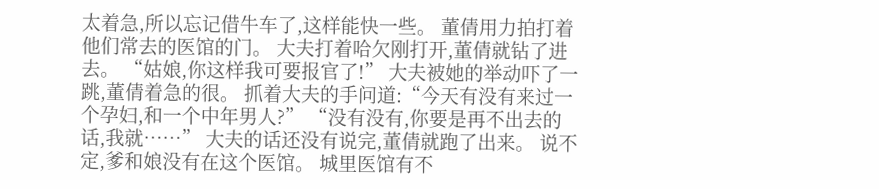太着急,所以忘记借牛车了,这样能快一些。 董倩用力拍打着他们常去的医馆的门。 大夫打着哈欠刚打开,董倩就钻了进去。 “姑娘,你这样我可要报官了!” 大夫被她的举动吓了一跳,董倩着急的很。 抓着大夫的手问道:“今天有没有来过一个孕妇,和一个中年男人?” “没有没有,你要是再不出去的话,我就……” 大夫的话还没有说完,董倩就跑了出来。 说不定,爹和娘没有在这个医馆。 城里医馆有不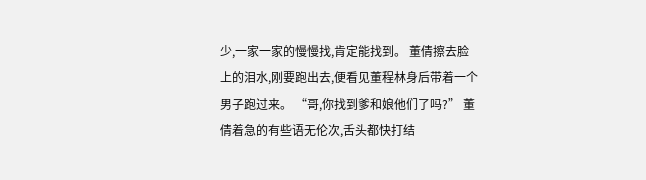少,一家一家的慢慢找,肯定能找到。 董倩擦去脸上的泪水,刚要跑出去,便看见董程林身后带着一个男子跑过来。 “哥,你找到爹和娘他们了吗?” 董倩着急的有些语无伦次,舌头都快打结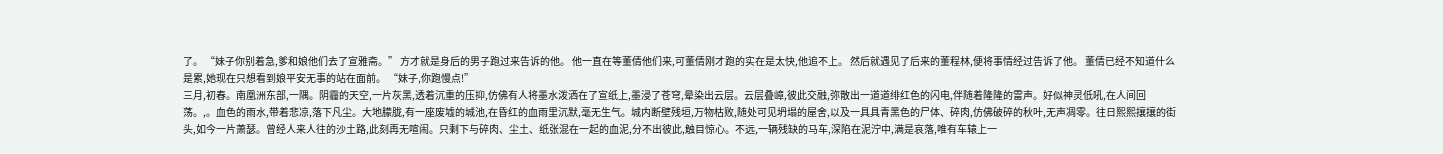了。 “妹子你别着急,爹和娘他们去了宣雅斋。” 方才就是身后的男子跑过来告诉的他。 他一直在等董倩他们来,可董倩刚才跑的实在是太快,他追不上。 然后就遇见了后来的董程林,便将事情经过告诉了他。 董倩已经不知道什么是累,她现在只想看到娘平安无事的站在面前。 “妹子,你跑慢点!”
三月,初春。南凰洲东部,一隅。阴霾的天空,一片灰黑,透着沉重的压抑,仿佛有人将墨水泼洒在了宣纸上,墨浸了苍穹,晕染出云层。云层叠嶂,彼此交融,弥散出一道道绯红色的闪电,伴随着隆隆的雷声。好似神灵低吼,在人间回荡。,。血色的雨水,带着悲凉,落下凡尘。大地朦胧,有一座废墟的城池,在昏红的血雨里沉默,毫无生气。城内断壁残垣,万物枯败,随处可见坍塌的屋舍,以及一具具青黑色的尸体、碎肉,仿佛破碎的秋叶,无声凋零。往日熙熙攘攘的街头,如今一片萧瑟。曾经人来人往的沙土路,此刻再无喧闹。只剩下与碎肉、尘土、纸张混在一起的血泥,分不出彼此,触目惊心。不远,一辆残缺的马车,深陷在泥泞中,满是哀落,唯有车辕上一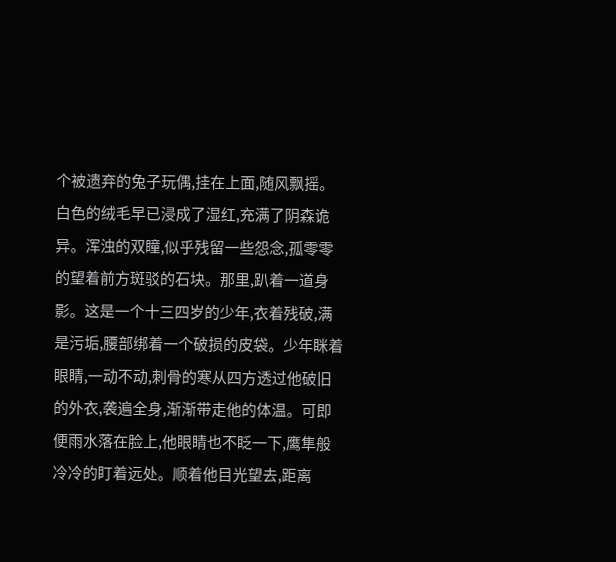个被遗弃的兔子玩偶,挂在上面,随风飘摇。白色的绒毛早已浸成了湿红,充满了阴森诡异。浑浊的双瞳,似乎残留一些怨念,孤零零的望着前方斑驳的石块。那里,趴着一道身影。这是一个十三四岁的少年,衣着残破,满是污垢,腰部绑着一个破损的皮袋。少年眯着眼睛,一动不动,刺骨的寒从四方透过他破旧的外衣,袭遍全身,渐渐带走他的体温。可即便雨水落在脸上,他眼睛也不眨一下,鹰隼般冷冷的盯着远处。顺着他目光望去,距离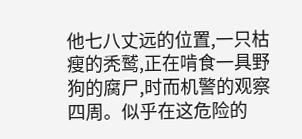他七八丈远的位置,一只枯瘦的秃鹫,正在啃食一具野狗的腐尸,时而机警的观察四周。似乎在这危险的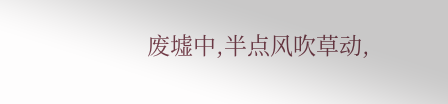废墟中,半点风吹草动,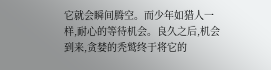它就会瞬间腾空。而少年如猎人一样,耐心的等待机会。良久之后,机会到来,贪婪的秃鹫终于将它的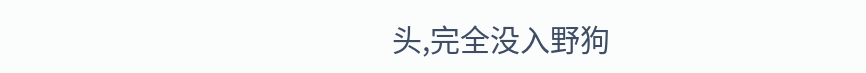头,完全没入野狗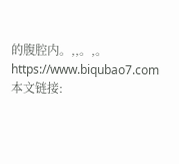的腹腔内。,,。,。https://www.biqubao7.com
本文链接: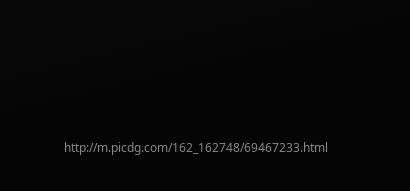http://m.picdg.com/162_162748/69467233.html